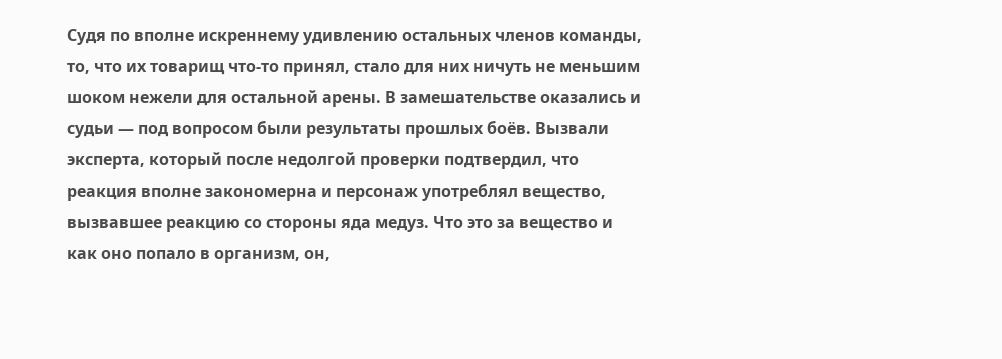Судя по вполне искреннему удивлению остальных членов команды, то, что их товарищ что-то принял, стало для них ничуть не меньшим шоком нежели для остальной арены. В замешательстве оказались и судьи — под вопросом были результаты прошлых боёв. Вызвали эксперта, который после недолгой проверки подтвердил, что реакция вполне закономерна и персонаж употреблял вещество, вызвавшее реакцию со стороны яда медуз. Что это за вещество и как оно попало в организм, он,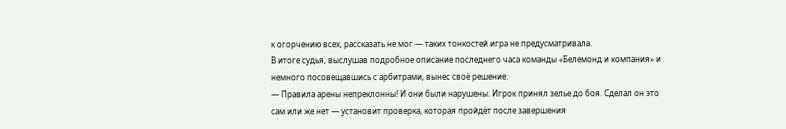к огорчению всех, рассказать не мог — таких тонкостей игра не предусматривала.
В итоге судья, выслушав подробное описание последнего часа команды «Белемонд и компания» и немного посовещавшись с арбитрами, вынес своё решение:
— Правила арены непреклонны! И они были нарушены. Игрок принял зелье до боя. Сделал он это сам или же нет — установит проверка, которая пройдёт после завершения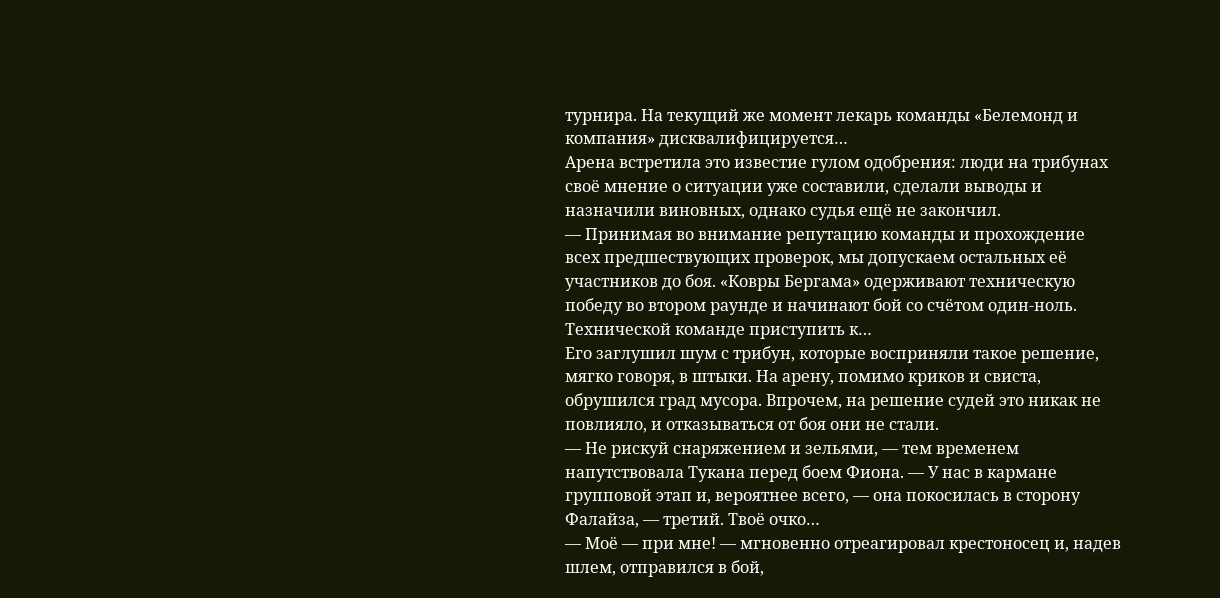турнира. На текущий же момент лекарь команды «Белемонд и компания» дисквалифицируется…
Арена встретила это известие гулом одобрения: люди на трибунах своё мнение о ситуации уже составили, сделали выводы и назначили виновных, однако судья ещё не закончил.
— Принимая во внимание репутацию команды и прохождение всех предшествующих проверок, мы допускаем остальных её участников до боя. «Ковры Бергама» одерживают техническую победу во втором раунде и начинают бой со счётом один-ноль. Технической команде приступить к…
Его заглушил шум с трибун, которые восприняли такое решение, мягко говоря, в штыки. На арену, помимо криков и свиста, обрушился град мусора. Впрочем, на решение судей это никак не повлияло, и отказываться от боя они не стали.
— Не рискуй снаряжением и зельями, — тем временем напутствовала Тукана перед боем Фиона. — У нас в кармане групповой этап и, вероятнее всего, — она покосилась в сторону Фалайза, — третий. Твоё очко…
— Моё — при мне! — мгновенно отреагировал крестоносец и, надев шлем, отправился в бой,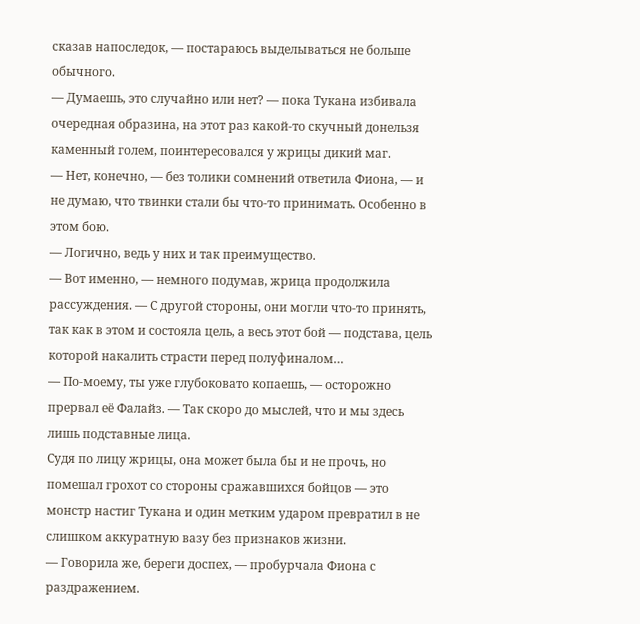сказав напоследок, — постараюсь выделываться не больше обычного.
— Думаешь, это случайно или нет? — пока Тукана избивала очередная образина, на этот раз какой-то скучный донельзя каменный голем, поинтересовался у жрицы дикий маг.
— Нет, конечно, — без толики сомнений ответила Фиона, — и не думаю, что твинки стали бы что-то принимать. Особенно в этом бою.
— Логично, ведь у них и так преимущество.
— Вот именно, — немного подумав, жрица продолжила рассуждения. — С другой стороны, они могли что-то принять, так как в этом и состояла цель, а весь этот бой — подстава, цель которой накалить страсти перед полуфиналом…
— По-моему, ты уже глубоковато копаешь, — осторожно прервал её Фалайз. — Так скоро до мыслей, что и мы здесь лишь подставные лица.
Судя по лицу жрицы, она может была бы и не прочь, но помешал грохот со стороны сражавшихся бойцов — это монстр настиг Тукана и один метким ударом превратил в не слишком аккуратную вазу без признаков жизни.
— Говорила же, береги доспех, — пробурчала Фиона с раздражением.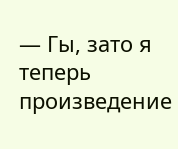— Гы, зато я теперь произведение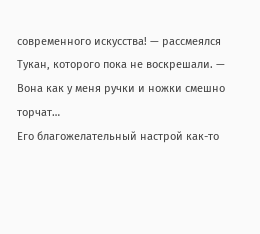современного искусства! — рассмеялся Тукан, которого пока не воскрешали. — Вона как у меня ручки и ножки смешно торчат…
Его благожелательный настрой как-то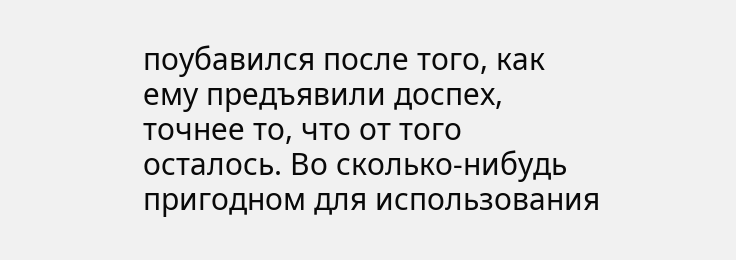поубавился после того, как ему предъявили доспех, точнее то, что от того осталось. Во сколько-нибудь пригодном для использования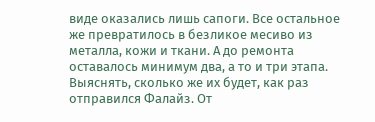виде оказались лишь сапоги. Все остальное же превратилось в безликое месиво из металла, кожи и ткани. А до ремонта оставалось минимум два, а то и три этапа.
Выяснять, сколько же их будет, как раз отправился Фалайз. От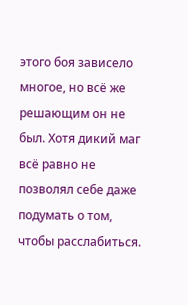этого боя зависело многое, но всё же решающим он не был. Хотя дикий маг всё равно не позволял себе даже подумать о том, чтобы расслабиться.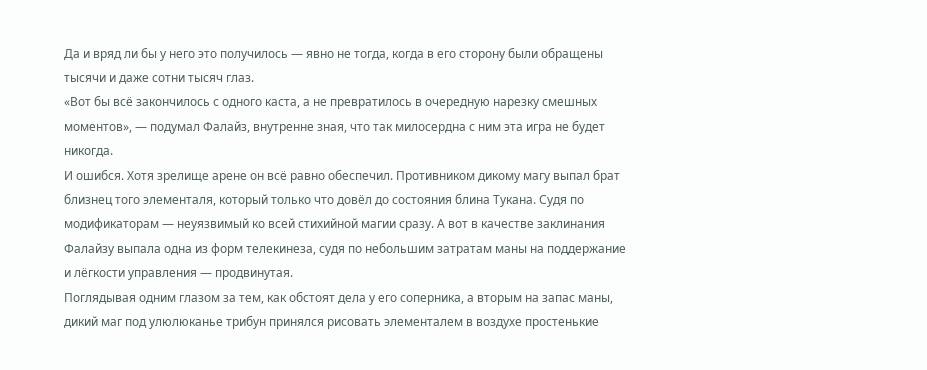Да и вряд ли бы у него это получилось — явно не тогда, когда в его сторону были обращены тысячи и даже сотни тысяч глаз.
«Вот бы всё закончилось с одного каста, а не превратилось в очередную нарезку смешных моментов», — подумал Фалайз, внутренне зная, что так милосердна с ним эта игра не будет никогда.
И ошибся. Хотя зрелище арене он всё равно обеспечил. Противником дикому магу выпал брат близнец того элементаля, который только что довёл до состояния блина Тукана. Судя по модификаторам — неуязвимый ко всей стихийной магии сразу. А вот в качестве заклинания Фалайзу выпала одна из форм телекинеза, судя по небольшим затратам маны на поддержание и лёгкости управления — продвинутая.
Поглядывая одним глазом за тем, как обстоят дела у его соперника, а вторым на запас маны, дикий маг под улюлюканье трибун принялся рисовать элементалем в воздухе простенькие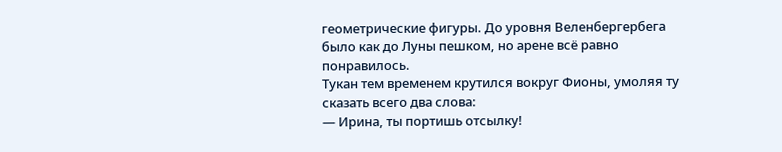геометрические фигуры. До уровня Веленбергербега было как до Луны пешком, но арене всё равно понравилось.
Тукан тем временем крутился вокруг Фионы, умоляя ту сказать всего два слова:
— Ирина, ты портишь отсылку!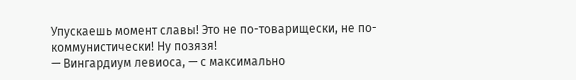Упускаешь момент славы! Это не по-товарищески, не по-коммунистически! Ну позязя!
— Вингардиум левиоса, — с максимально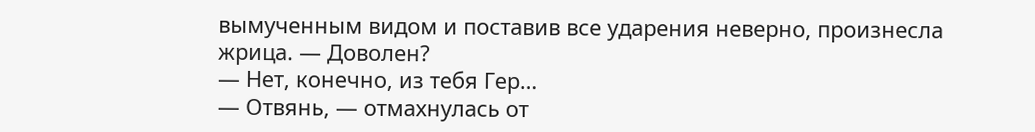вымученным видом и поставив все ударения неверно, произнесла жрица. — Доволен?
— Нет, конечно, из тебя Гер…
— Отвянь, — отмахнулась от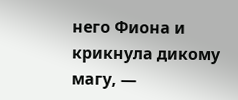него Фиона и крикнула дикому магу, —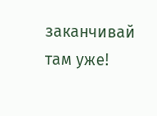заканчивай там уже!